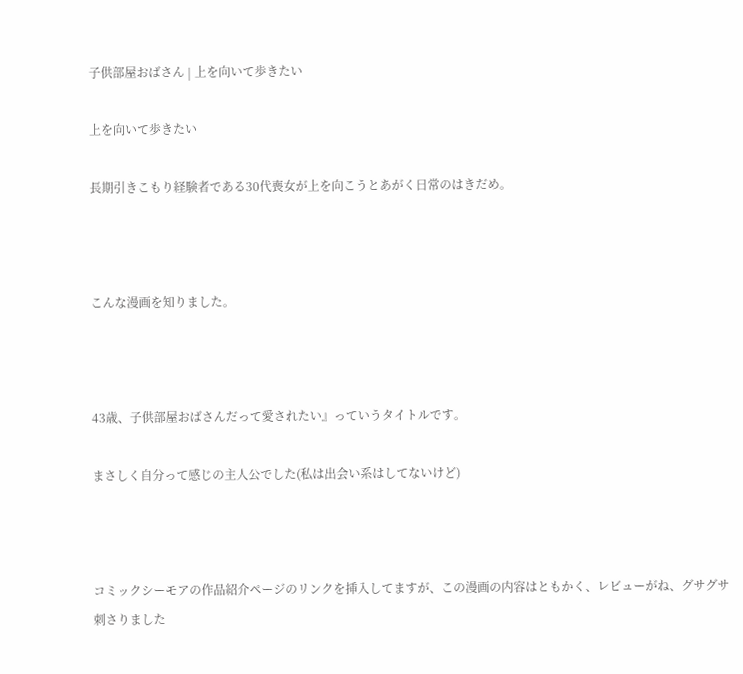子供部屋おばさん | 上を向いて歩きたい

上を向いて歩きたい

長期引きこもり経験者である30代喪女が上を向こうとあがく日常のはきだめ。



こんな漫画を知りました。



43歳、子供部屋おばさんだって愛されたい』っていうタイトルです。

まさしく自分って感じの主人公でした(私は出会い系はしてないけど)



コミックシーモアの作品紹介ページのリンクを挿入してますが、この漫画の内容はともかく、レビューがね、グサグサ刺さりました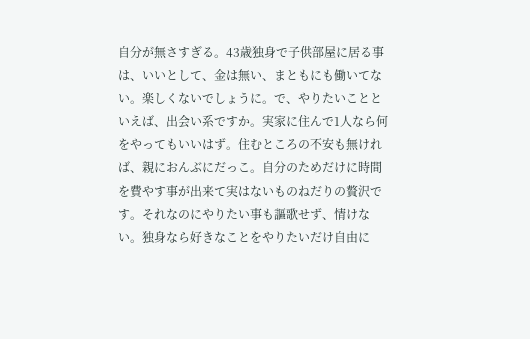自分が無さすぎる。43歳独身で子供部屋に居る事は、いいとして、金は無い、まともにも働いてない。楽しくないでしょうに。で、やりたいことといえば、出会い系ですか。実家に住んで1人なら何をやってもいいはず。住むところの不安も無ければ、親におんぶにだっこ。自分のためだけに時間を費やす事が出来て実はないものねだりの贅沢です。それなのにやりたい事も謳歌せず、情けない。独身なら好きなことをやりたいだけ自由に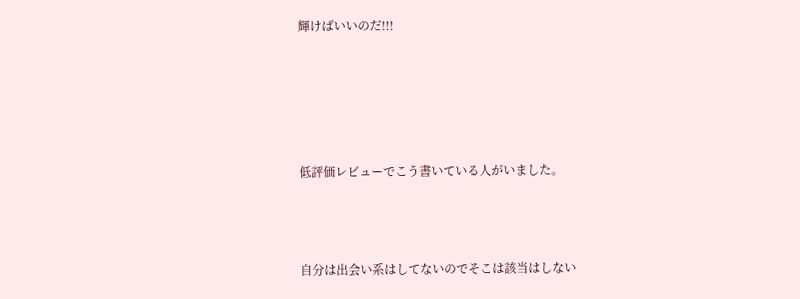輝けばいいのだ!!!





低評価レビューでこう書いている人がいました。



自分は出会い系はしてないのでそこは該当はしない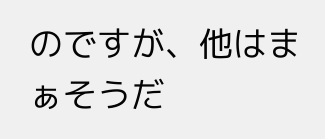のですが、他はまぁそうだ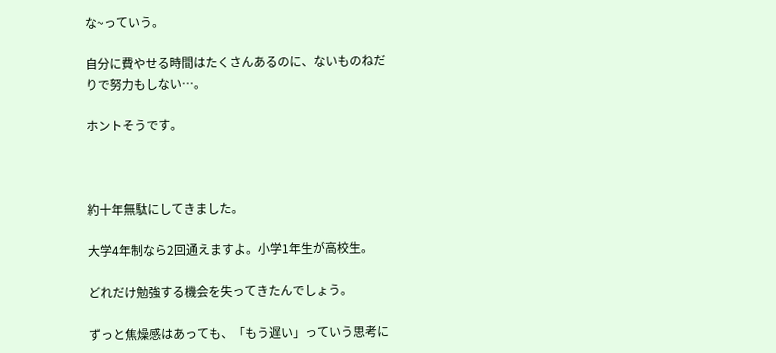な~っていう。

自分に費やせる時間はたくさんあるのに、ないものねだりで努力もしない…。

ホントそうです。



約十年無駄にしてきました。

大学4年制なら2回通えますよ。小学1年生が高校生。

どれだけ勉強する機会を失ってきたんでしょう。

ずっと焦燥感はあっても、「もう遅い」っていう思考に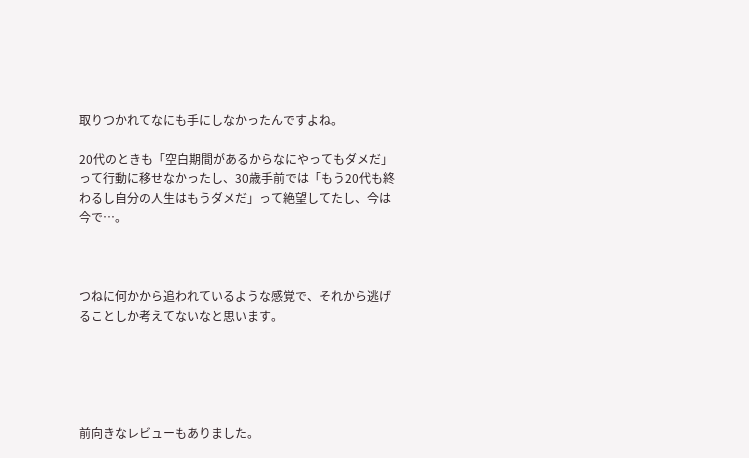取りつかれてなにも手にしなかったんですよね。

20代のときも「空白期間があるからなにやってもダメだ」って行動に移せなかったし、30歳手前では「もう20代も終わるし自分の人生はもうダメだ」って絶望してたし、今は今で…。



つねに何かから追われているような感覚で、それから逃げることしか考えてないなと思います。





前向きなレビューもありました。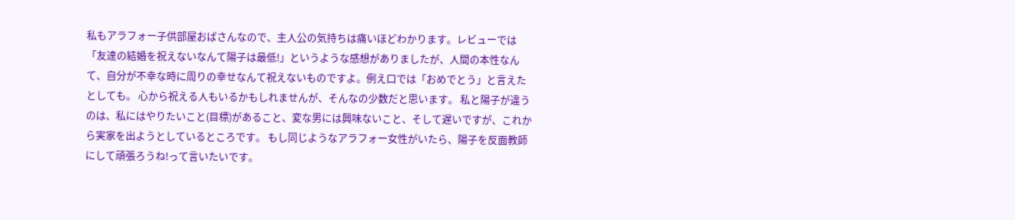私もアラフォー子供部屋おばさんなので、主人公の気持ちは痛いほどわかります。レビューでは「友達の結婚を祝えないなんて陽子は最低!」というような感想がありましたが、人間の本性なんて、自分が不幸な時に周りの幸せなんて祝えないものですよ。例え口では「おめでとう」と言えたとしても。 心から祝える人もいるかもしれませんが、そんなの少数だと思います。 私と陽子が違うのは、私にはやりたいこと(目標)があること、変な男には興味ないこと、そして遅いですが、これから実家を出ようとしているところです。 もし同じようなアラフォー女性がいたら、陽子を反面教師にして頑張ろうね!って言いたいです。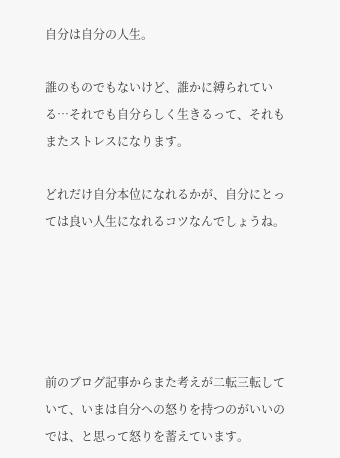自分は自分の人生。

誰のものでもないけど、誰かに縛られている…それでも自分らしく生きるって、それもまたストレスになります。

どれだけ自分本位になれるかが、自分にとっては良い人生になれるコツなんでしょうね。





前のブログ記事からまた考えが二転三転していて、いまは自分への怒りを持つのがいいのでは、と思って怒りを蓄えています。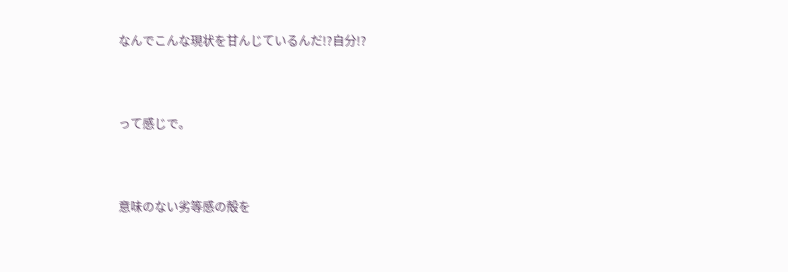なんでこんな現状を甘んじているんだ!?自分!?



って感じで。



意味のない劣等感の殻を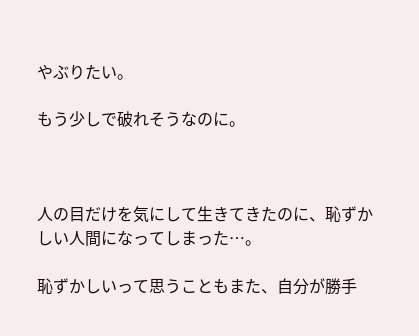やぶりたい。

もう少しで破れそうなのに。



人の目だけを気にして生きてきたのに、恥ずかしい人間になってしまった…。

恥ずかしいって思うこともまた、自分が勝手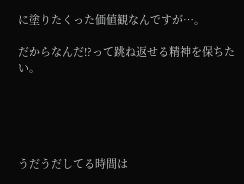に塗りたくった価値観なんですが…。

だからなんだ!?って跳ね返せる精神を保ちたい。





うだうだしてる時間は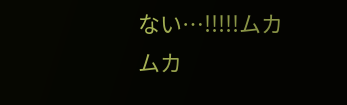ない…!!!!!ムカムカ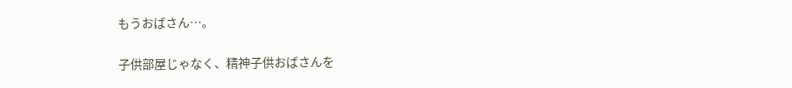もうおばさん…。

子供部屋じゃなく、精神子供おばさんを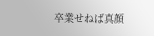卒業せねば真顔